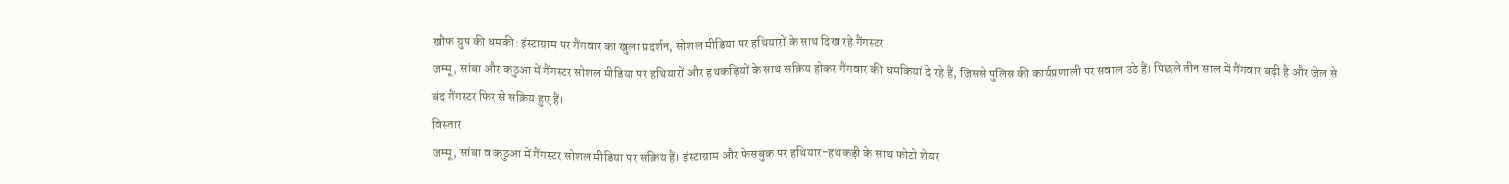खौफ ग्रुप की धमकी: इंस्टाग्राम पर गैंगवार का खुला प्रदर्शन, सोशल मीडिया पर हथियारों के साथ दिख रहे गैंगस्टर
जम्मू, सांबा और कठुआ में गैंगस्टर सोशल मीडिया पर हथियारों और हथकड़ियों के साथ सक्रिय होकर गैंगवार की धमकियां दे रहे हैं, जिससे पुलिस की कार्यप्रणाली पर सवाल उठे हैं। पिछले तीन साल में गैंगवार बढ़ी है और जेल से बंद गैंगस्टर फिर से सक्रिय हुए हैं।
विस्तार
जम्मू, सांबा व कठुआ में गैंगस्टर सोशल मीडिया पर सक्रिय हैं। इंस्टाग्राम और फेसबुक पर हथियार-हथकड़ी के साथ फोटो शेयर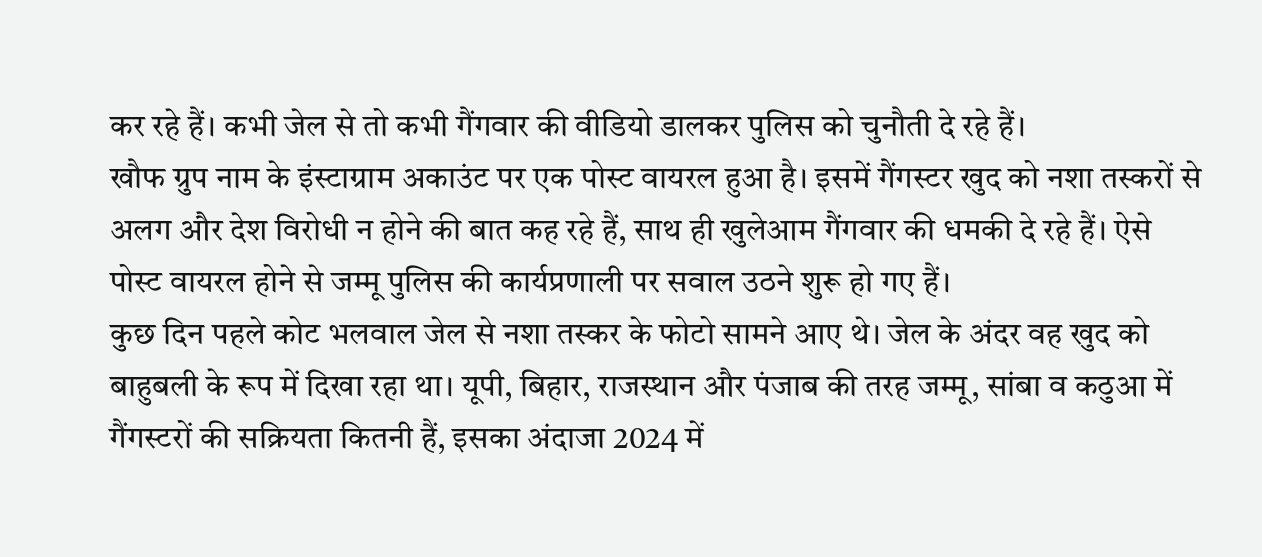कर रहे हैं। कभी जेल से तो कभी गैंगवार की वीडियो डालकर पुलिस को चुनौती दे रहे हैं।
खौफ ग्रुप नाम के इंस्टाग्राम अकाउंट पर एक पोस्ट वायरल हुआ है। इसमें गैंगस्टर खुद को नशा तस्करों से अलग और देश विरोधी न होने की बात कह रहे हैं, साथ ही खुलेआम गैंगवार की धमकी दे रहे हैं। ऐसे पोस्ट वायरल होने से जम्मू पुलिस की कार्यप्रणाली पर सवाल उठने शुरू हो गए हैं।
कुछ दिन पहले कोट भलवाल जेल से नशा तस्कर के फोटो सामने आए थे। जेल के अंदर वह खुद को बाहुबली के रूप में दिखा रहा था। यूपी, बिहार, राजस्थान और पंजाब की तरह जम्मू, सांबा व कठुआ में गैंगस्टरों की सक्रियता कितनी हैं, इसका अंदाजा 2024 में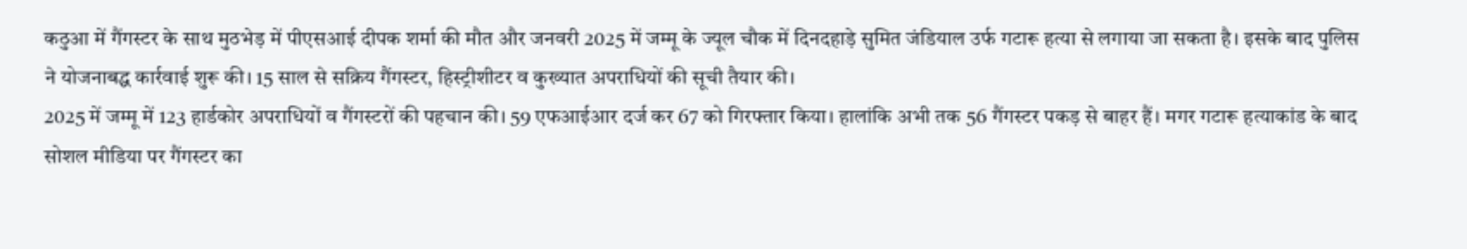कठुआ में गैंगस्टर के साथ मुठभेड़ में पीएसआई दीपक शर्मा की मौत और जनवरी 2025 में जम्मू के ज्यूल चौक में दिनदहाड़े सुमित जंडियाल उर्फ गटारू हत्या से लगाया जा सकता है। इसके बाद पुलिस ने योजनाबद्ध कार्रवाई शुरू की। 15 साल से सक्रिय गैंगस्टर, हिस्ट्रीशीटर व कुख्यात अपराधियों की सूची तैयार की।
2025 में जम्मू में 123 हार्डकोर अपराधियों व गैंगस्टरों की पहचान की। 59 एफआईआर दर्ज कर 67 को गिरफ्तार किया। हालांकि अभी तक 56 गैंगस्टर पकड़ से बाहर हैं। मगर गटारू हत्याकांड के बाद सोशल मीडिया पर गैंगस्टर का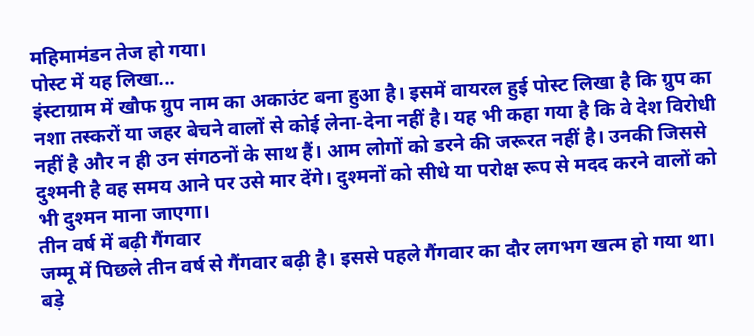महिमामंडन तेज हो गया।
पोस्ट में यह लिखा...
इंस्टाग्राम में खौफ ग्रुप नाम का अकाउंट बना हुआ है। इसमें वायरल हुई पोस्ट लिखा है कि ग्रुप का नशा तस्करों या जहर बेचने वालों से कोई लेना-देना नहीं है। यह भी कहा गया है कि वे देश विरोधी नहीं है और न ही उन संगठनों के साथ हैं। आम लोगों को डरने की जरूरत नहीं है। उनकी जिससे दुश्मनी है वह समय आने पर उसे मार देंगे। दुश्मनों को सीधे या परोक्ष रूप से मदद करने वालों को भी दुश्मन माना जाएगा।
तीन वर्ष में बढ़ी गैंगवार
जम्मू में पिछले तीन वर्ष से गैंगवार बढ़ी है। इससे पहले गैंगवार का दौर लगभग खत्म हो गया था। बड़े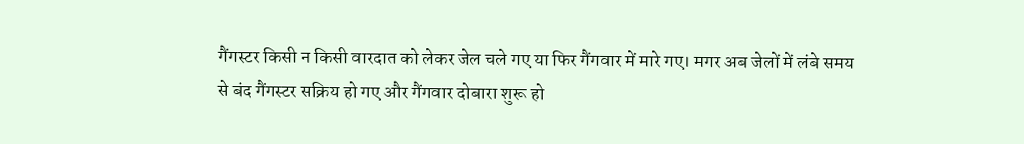गैंगस्टर किसी न किसी वारदात को लेकर जेल चले गए या फिर गैंगवार में मारे गए। मगर अब जेलों में लंबे समय से बंद गैंगस्टर सक्रिय हो गए और गैंगवार दोबारा शुरू हो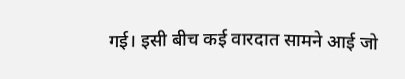गई। इसी बीच कई वारदात सामने आई जो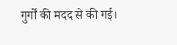गुर्गों की मदद से की गई।